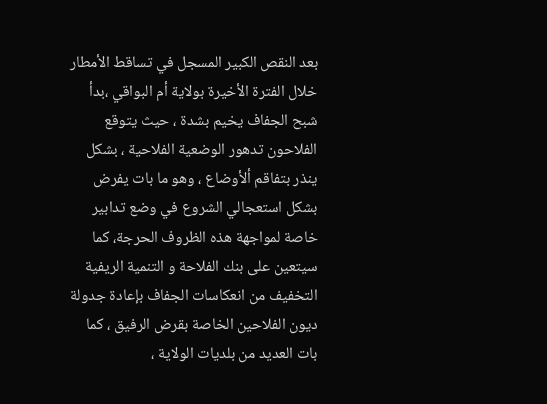بعد النقص الكبير المسجل في تساقط الأمطار خلال الفترة الأخيرة بولاية أم البواقي ،بدأ شبح الجفاف يخيم بشدة ، حيث يتوقع الفلاحون تدهور الوضعية الفلاحية ، بشكل ينذر بتفاقم ألأوضاع ، وهو ما بات يفرض بشكل استعجالي الشروع في وضع تدابير خاصة لمواجهة هذه الظروف الحرجة، كما سيتعين على بنك الفلاحة و التنمية الريفية التخفيف من انعكاسات الجفاف بإعادة جدولة ديون الفلاحين الخاصة بقرض الرفيق ، كما بات العديد من بلديات الولاية ،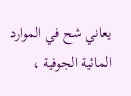يعاني شح في الموارد المائية الجوفية ،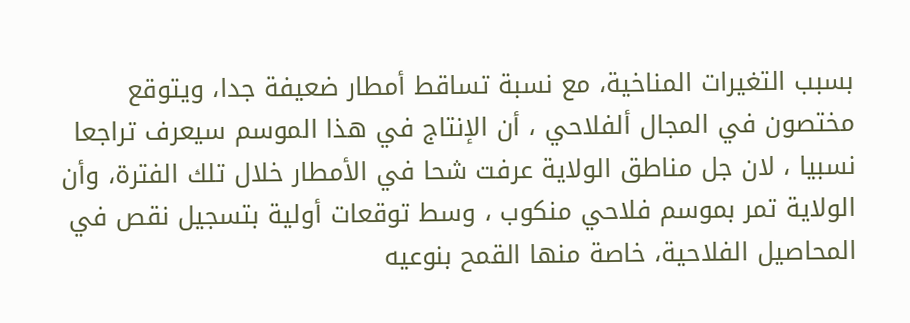بسبب التغيرات المناخية، مع نسبة تساقط أمطار ضعيفة جدا، ويتوقع مختصون في المجال ألفلاحي ، أن الإنتاج في هذا الموسم سيعرف تراجعا نسبيا ، لان جل مناطق الولاية عرفت شحا في الأمطار خلال تلك الفترة، وأن الولاية تمر بموسم فلاحي منكوب ، وسط توقعات أولية بتسجيل نقص في المحاصيل الفلاحية، خاصة منها القمح بنوعيه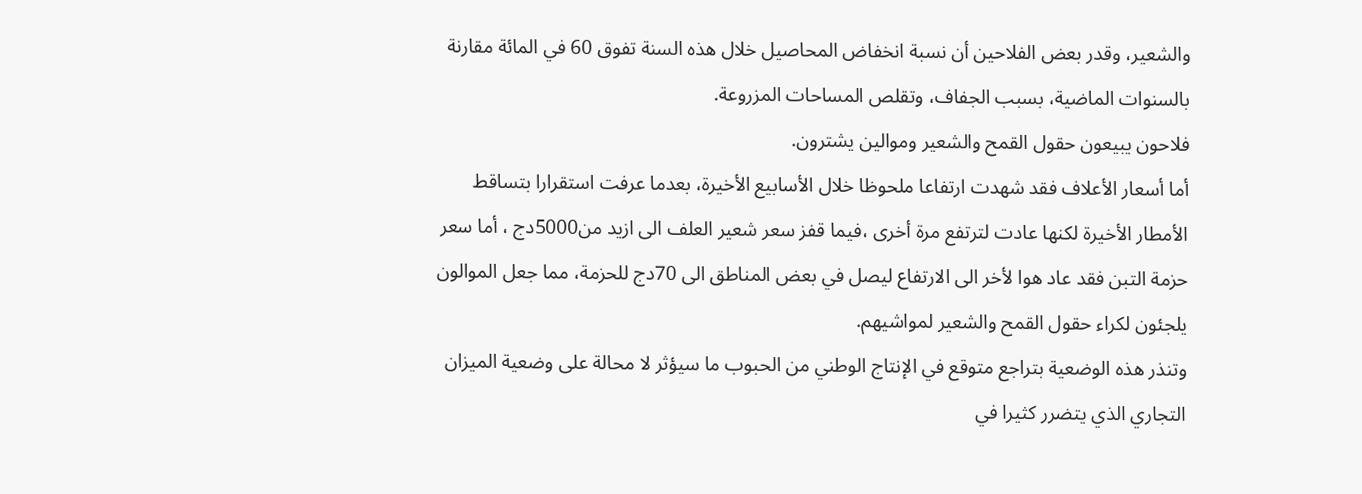والشعير، وقدر بعض الفلاحين أن نسبة انخفاض المحاصيل خلال هذه السنة تفوق 60 في المائة مقارنة بالسنوات الماضية، بسبب الجفاف، وتقلص المساحات المزروعة.
فلاحون يبيعون حقول القمح والشعير وموالين يشترون.
أما أسعار الأعلاف فقد شهدت ارتفاعا ملحوظا خلال الأسابيع الأخيرة، بعدما عرفت استقرارا بتساقط الأمطار الأخيرة لكنها عادت لترتفع مرة أخرى ،فيما قفز سعر شعير العلف الى ازيد من5000دج ، أما سعر حزمة التبن فقد عاد هوا لأخر الى الارتفاع ليصل في بعض المناطق الى 70دج للحزمة، مما جعل الموالون يلجئون لكراء حقول القمح والشعير لمواشيهم.
وتنذر هذه الوضعية بتراجع متوقع في الإنتاج الوطني من الحبوب ما سيؤثر لا محالة على وضعية الميزان التجاري الذي يتضرر كثيرا في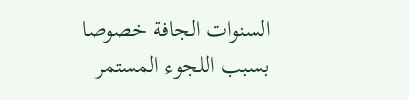السنوات الجافة خصوصا بسبب اللجوء المستمر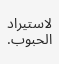لاستيراد الحبوب.